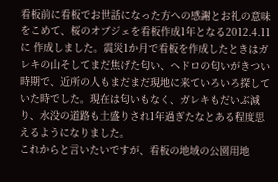看板前に看板でお世話になった方への感謝とお礼の意味をこめて、桜のオブジェを看板作成1年となる2012.4.11に 作成しました。震災1か月で看板を作成したときはガレキの山そしてまだ焦げた匂い、ヘドロの匂いがきつい時期で、近所の人もまだまだ現地に来ていろいろ探していた時でした。現在は匂いもなく、ガレキもだいぶ減り、水没の道路も土盛りされ1年過ぎたなとある程度思えるようになりました。
これからと言いたいですが、看板の地域の公園用地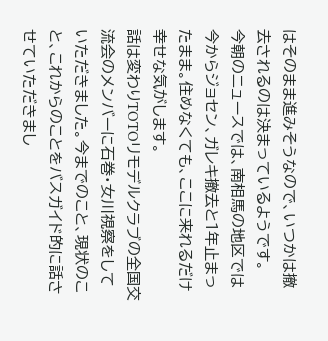はそのまま進みそうなので、いつかは撤去されるのは決まっているようです。
今朝のニュースでは、南相馬の地区では今からジョセン、ガレキ撤去と1年止まったまま。住めなくても、ここに来れるだけ幸せな気がします。
話は変わりTOTOリモデルクラブの全国交流会のメンバーに石巻・女川視察をしていただきました。今までのこと、現状のこと、これからのことをバスガイド的に話させていただきまし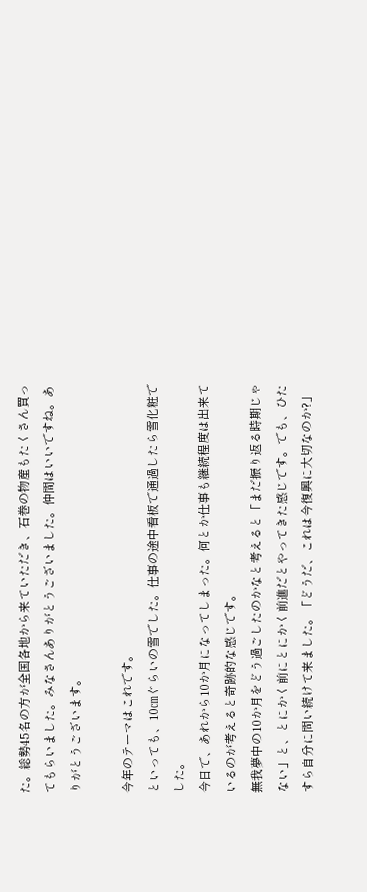た。総勢45名の方が全国各地から来ていただき、石巻の物産もたくさん買ってもらいました。みなさんありがとうございました。仲間はいいですね。ありがとうございます。

今年のテーマはこれです。
といっても、10㎝ぐらいの雪でした。仕事の途中看板で通過したら雪化粧でした。
今日で、あれから10か月になってしまった。何とか仕事も継続程度は出来ているのが考えると奇跡的な感じです。
無我夢中の10か月をどう過ごしたのかなと考えると「まだ振り返る時期じゃない」と、とにかく前にとにかく前進だとやってきた感じです。でも、ひたすら自分に問い続けて来ました。「どうだ、これは今復興に大切なのか?」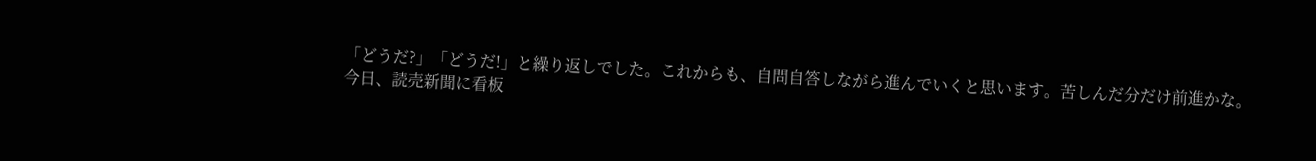「どうだ?」「どうだ!」と繰り返しでした。これからも、自問自答しながら進んでいくと思います。苦しんだ分だけ前進かな。
今日、読売新聞に看板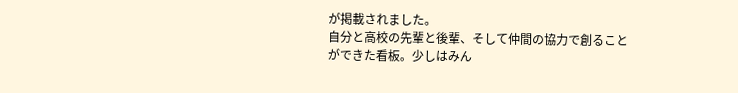が掲載されました。
自分と高校の先輩と後輩、そして仲間の協力で創ることができた看板。少しはみん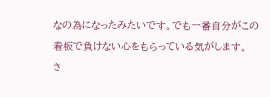なの為になったみたいです。でも一番自分がこの看板で負けない心をもらっている気がします。
さ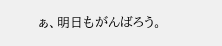ぁ、明日もがんばろう。